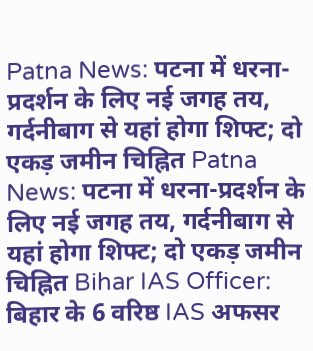Patna News: पटना में धरना-प्रदर्शन के लिए नई जगह तय, गर्दनीबाग से यहां होगा शिफ्ट; दो एकड़ जमीन चिह्नित Patna News: पटना में धरना-प्रदर्शन के लिए नई जगह तय, गर्दनीबाग से यहां होगा शिफ्ट; दो एकड़ जमीन चिह्नित Bihar IAS Officer: बिहार के 6 वरिष्ठ IAS अफसर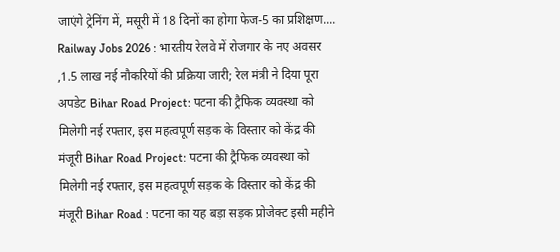जाएंगे ट्रेनिंग में, मसूरी में 18 दिनों का होगा फेज-5 का प्रशिक्षण.... Railway Jobs 2026 : भारतीय रेलवे में रोजगार के नए अवसर ,1.5 लाख नई नौकरियों की प्रक्रिया जारी; रेल मंत्री ने दिया पूरा अपडेट Bihar Road Project: पटना की ट्रैफिक व्यवस्था को मिलेगी नई रफ्तार, इस महत्वपूर्ण सड़क के विस्तार को केंद्र की मंजूरी Bihar Road Project: पटना की ट्रैफिक व्यवस्था को मिलेगी नई रफ्तार, इस महत्वपूर्ण सड़क के विस्तार को केंद्र की मंजूरी Bihar Road : पटना का यह बड़ा सड़क प्रोजेक्ट इसी महीने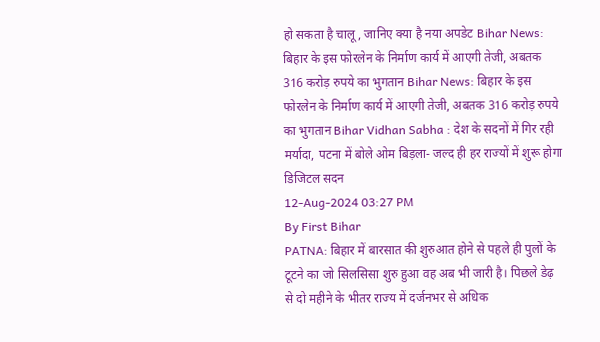हो सकता है चालू, जानिए क्या है नया अपडेट Bihar News: बिहार के इस फोरलेन के निर्माण कार्य में आएगी तेजी, अबतक 316 करोड़ रुपये का भुगतान Bihar News: बिहार के इस फोरलेन के निर्माण कार्य में आएगी तेजी, अबतक 316 करोड़ रुपये का भुगतान Bihar Vidhan Sabha : देश के सदनों में गिर रही मर्यादा, पटना में बोले ओम बिड़ला- जल्द ही हर राज्यों में शुरू होगा डिजिटल सदन
12-Aug-2024 03:27 PM
By First Bihar
PATNA: बिहार में बारसात की शुरुआत होने से पहले ही पुलों के टूटने का जो सिलसिसा शुरु हुआ वह अब भी जारी है। पिछले डेढ़ से दो महीने के भीतर राज्य में दर्जनभर से अधिक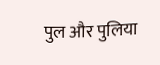पुल और पुलिया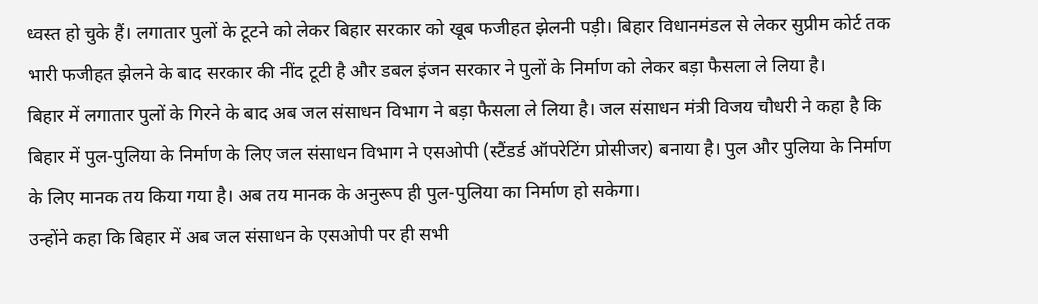ध्वस्त हो चुके हैं। लगातार पुलों के टूटने को लेकर बिहार सरकार को खूब फजीहत झेलनी पड़ी। बिहार विधानमंडल से लेकर सुप्रीम कोर्ट तक भारी फजीहत झेलने के बाद सरकार की नींद टूटी है और डबल इंजन सरकार ने पुलों के निर्माण को लेकर बड़ा फैसला ले लिया है।
बिहार में लगातार पुलों के गिरने के बाद अब जल संसाधन विभाग ने बड़ा फैसला ले लिया है। जल संसाधन मंत्री विजय चौधरी ने कहा है कि बिहार में पुल-पुलिया के निर्माण के लिए जल संसाधन विभाग ने एसओपी (स्टैंडर्ड ऑपरेटिंग प्रोसीजर) बनाया है। पुल और पुलिया के निर्माण के लिए मानक तय किया गया है। अब तय मानक के अनुरूप ही पुल-पुलिया का निर्माण हो सकेगा।
उन्होंने कहा कि बिहार में अब जल संसाधन के एसओपी पर ही सभी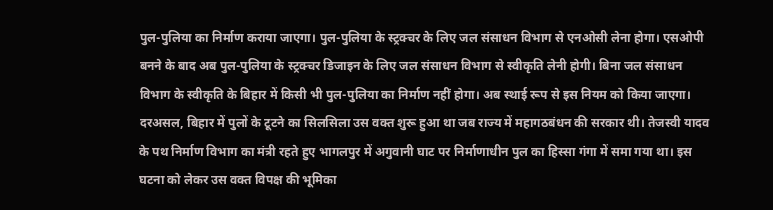पुल-पुलिया का निर्माण कराया जाएगा। पुल-पुलिया के स्ट्रक्चर के लिए जल संसाधन विभाग से एनओसी लेना होगा। एसओपी बनने के बाद अब पुल-पुलिया के स्ट्रक्चर डिजाइन के लिए जल संसाधन विभाग से स्वीकृति लेनी होगी। बिना जल संसाधन विभाग के स्वीकृति के बिहार में किसी भी पुल-पुलिया का निर्माण नहीं होगा। अब स्थाई रूप से इस नियम को किया जाएगा।
दरअसल, बिहार में पुलों के टूटने का सिलसिला उस वक्त शुरू हुआ था जब राज्य में महागठबंधन की सरकार थी। तेजस्वी यादव के पथ निर्माण विभाग का मंत्री रहते हुए भागलपुर में अगुवानी घाट पर निर्माणाधीन पुल का हिस्सा गंगा में समा गया था। इस घटना को लेकर उस वक्त विपक्ष की भूमिका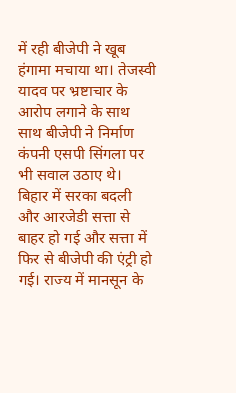में रही बीजेपी ने खूब हंगामा मचाया था। तेजस्वी यादव पर भ्रष्टाचार के आरोप लगाने के साथ साथ बीजेपी ने निर्माण कंपनी एसपी सिंगला पर भी सवाल उठाए थे।
बिहार में सरका बदली और आरजेडी सत्ता से बाहर हो गई और सत्ता में फिर से बीजेपी की एंट्री हो गई। राज्य में मानसून के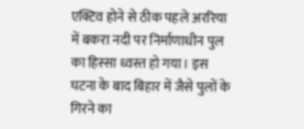एक्टिव होने से ठीक पहले अररिया में बकरा नदी पर निर्माणाधीन पुल का हिस्सा ध्वस्त हो गया। इस घटना के बाद बिहार में जैसे पुलों के गिरने का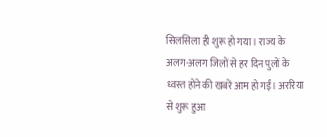सिलसिला ही शुरू हो गया। राज्य के अलग-अलग जिलों से हर दिन पुलों के ध्वस्त होने की खबरें आम हो गईं। अररिया से शुरू हुआ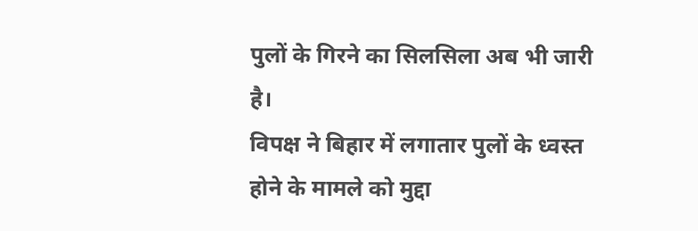पुलों के गिरने का सिलसिला अब भी जारी है।
विपक्ष ने बिहार में लगातार पुलों के ध्वस्त होने के मामले को मुद्दा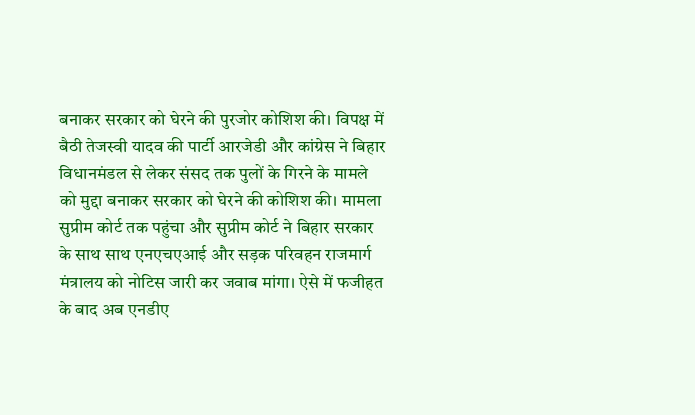बनाकर सरकार को घेरने की पुरजोर कोशिश की। विपक्ष में बैठी तेजस्वी यादव की पार्टी आरजेडी और कांग्रेस ने बिहार विधानमंडल से लेकर संसद तक पुलों के गिरने के मामले को मुद्दा बनाकर सरकार को घेरने की कोशिश की। मामला सुप्रीम कोर्ट तक पहुंचा और सुप्रीम कोर्ट ने बिहार सरकार के साथ साथ एनएचएआई और सड़क परिवहन राजमार्ग मंत्रालय को नोटिस जारी कर जवाब मांगा। ऐसे में फजीहत के बाद अब एनडीए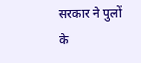सरकार ने पुलों के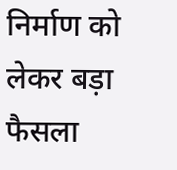निर्माण को लेकर बड़ा फैसला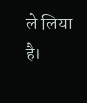ले लिया है।